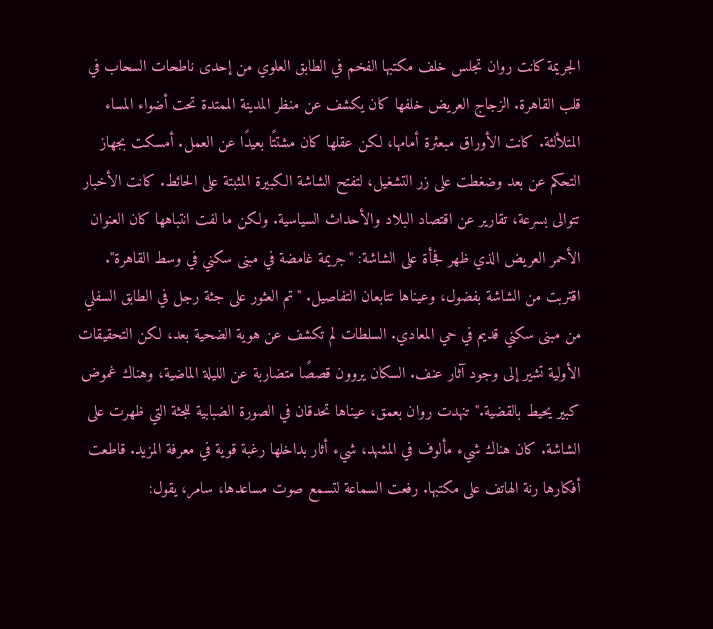الجريمة كانت روان تجلس خلف مكتبها الفخم في الطابق العلوي من إحدى ناطحات السحاب في قلب القاهرة. الزجاج العريض خلفها كان يكشف عن منظر المدينة الممتدة تحت أضواء المساء المتلألئة. كانت الأوراق مبعثرة أمامها، لكن عقلها كان مشتتًا بعيدًا عن العمل. أمسكت بجهاز التحكم عن بعد وضغطت على زر التشغيل، لتفتح الشاشة الكبيرة المثبتة على الحائط. كانت الأخبار تتوالى بسرعة، تقارير عن اقتصاد البلاد والأحداث السياسية. ولكن ما لفت انتباهها كان العنوان الأحمر العريض الذي ظهر فجأة على الشاشة: "جريمة غامضة في مبنى سكني في وسط القاهرة". اقتربت من الشاشة بفضول، وعيناها تتابعان التفاصيل. "تم العثور على جثة رجل في الطابق السفلي من مبنى سكني قديم في حي المعادي. السلطات لم تكشف عن هوية الضحية بعد، لكن التحقيقات الأولية تشير إلى وجود آثار عنف. السكان يروون قصصًا متضاربة عن الليلة الماضية، وهناك غموض كبير يحيط بالقضية." تنهدت روان بعمق، عيناها تحدقان في الصورة الضبابية للجثة التي ظهرت على الشاشة. كان هناك شيء مألوف في المشهد، شيء أثار بداخلها رغبة قوية في معرفة المزيد. قاطعت أفكارها رنة الهاتف على مكتبها. رفعت السماعة لتسمع صوت مساعدها، سامر، يقول: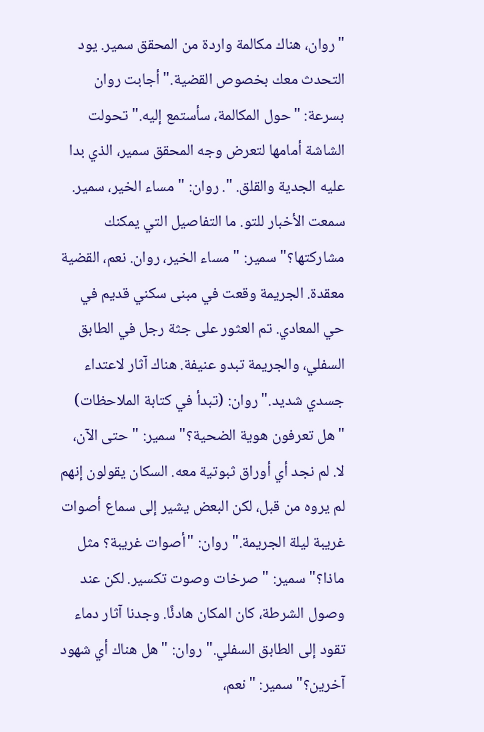"روان، هناك مكالمة واردة من المحقق سمير. يود التحدث معك بخصوص القضية." أجابت روان بسرعة: "حول المكالمة، سأستمع إليه." تحولت الشاشة أمامها لتعرض وجه المحقق سمير، الذي بدا عليه الجدية والقلق. ". روان: "مساء الخير، سمير. سمعت الأخبار للتو. ما التفاصيل التي يمكنك مشاركتها؟" سمير: "مساء الخير، روان. نعم، القضية معقدة. الجريمة وقعت في مبنى سكني قديم في حي المعادي. تم العثور على جثة رجل في الطابق السفلي، والجريمة تبدو عنيفة. هناك آثار لاعتداء جسدي شديد." روان: (تبدأ في كتابة الملاحظات) "هل تعرفون هوية الضحية؟" سمير: "حتى الآن، لا. لم نجد أي أوراق ثبوتية معه. السكان يقولون إنهم لم يروه من قبل، لكن البعض يشير إلى سماع أصوات غريبة ليلة الجريمة." روان: "أصوات غريبة؟ مثل ماذا؟" سمير: "صرخات وصوت تكسير. لكن عند وصول الشرطة، كان المكان هادئًا. وجدنا آثار دماء تقود إلى الطابق السفلي." روان: "هل هناك أي شهود آخرين؟" سمير: "نعم،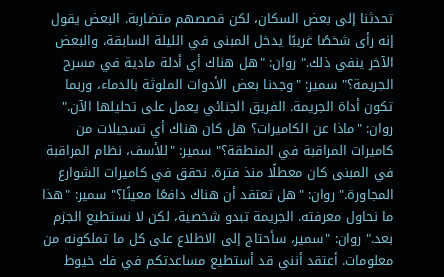تحدثنا إلى بعض السكان، لكن قصصهم متضاربة. البعض يقول إنه رأى شخصًا غريبًا يدخل المبنى في الليلة السابقة، والبعض الآخر ينفي ذلك." روان: "هل هناك أي أدلة مادية في مسرح الجريمة؟" سمير: "وجدنا بعض الأدوات الملوثة بالدماء، وربما تكون أداة الجريمة. الفريق الجنائي يعمل على تحليلها الآن." روان: "ماذا عن الكاميرات؟ هل كان هناك أي تسجيلات من كاميرات المراقبة في المنطقة؟" سمير: "للأسف، نظام المراقبة في المبنى كان معطلًا منذ فترة. نحقق في كاميرات الشوارع المجاورة." روان: "هل تعتقد أن هناك دافعًا معينًا؟" سمير: "هذا ما نحاول معرفته. الجريمة تبدو شخصية، لكن لا نستطيع الجزم بعد." روان: "سمير، سأحتاج إلى الاطلاع على كل ما تملكونه من معلومات. أعتقد أنني قد أستطيع مساعدتكم في فك خيوط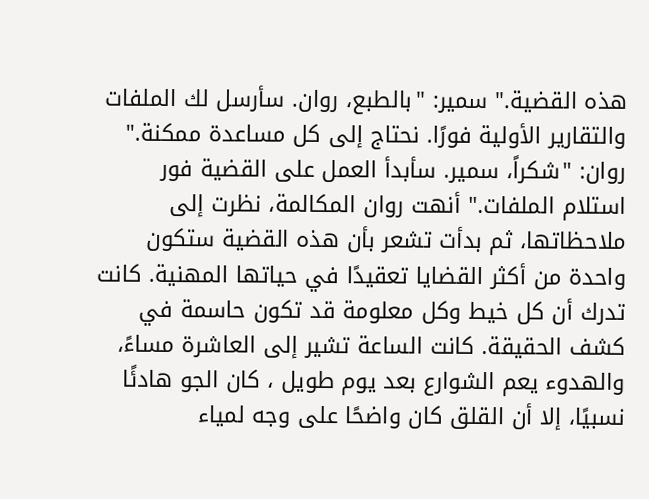هذه القضية." سمير: "بالطبع، روان. سأرسل لك الملفات والتقارير الأولية فورًا. نحتاج إلى كل مساعدة ممكنة." روان: "شكراً، سمير. سأبدأ العمل على القضية فور استلام الملفات." أنهت روان المكالمة، نظرت إلى ملاحظاتها، ثم بدأت تشعر بأن هذه القضية ستكون واحدة من أكثر القضايا تعقيدًا في حياتها المهنية. كانت تدرك أن كل خيط وكل معلومة قد تكون حاسمة في كشف الحقيقة. كانت الساعة تشير إلى العاشرة مساءً، والهدوء يعم الشوارع بعد يوم طويل ، كان الجو هادئًا نسبيًا، إلا أن القلق كان واضحًا على وجه لمياء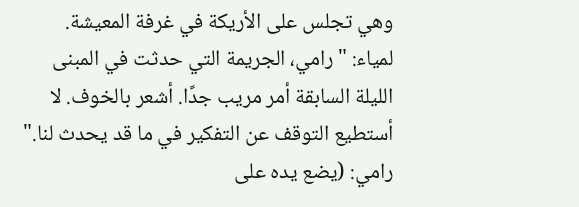وهي تجلس على الأريكة في غرفة المعيشة. لمياء: "رامي، الجريمة التي حدثت في المبنى الليلة السابقة أمر مريب جدًا. أشعر بالخوف. لا أستطيع التوقف عن التفكير في ما قد يحدث لنا." رامي: (يضع يده على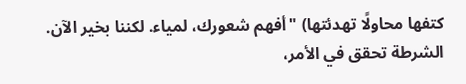كتفها محاولًا تهدئتها) "أفهم شعورك، لمياء. لكننا بخير الآن. الشرطة تحقق في الأمر،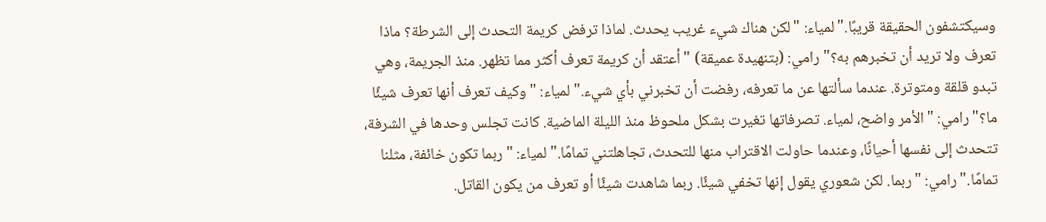وسيكتشفون الحقيقة قريبًا." لمياء: "لكن هناك شيء غريب يحدث. لماذا ترفض كريمة التحدث إلى الشرطة؟ ماذا تعرف ولا تريد أن تخبرهم به؟" رامي: (بتنهيدة عميقة) "أعتقد أن كريمة تعرف أكثر مما تظهر. منذ الجريمة، وهي تبدو قلقة ومتوترة. عندما سألتها عن ما تعرفه، رفضت أن تخبرني بأي شيء." لمياء: "وكيف تعرف أنها تعرف شيئًا ما؟" رامي: "الأمر واضح، لمياء. تصرفاتها تغيرت بشكل ملحوظ منذ الليلة الماضية. كانت تجلس وحدها في الشرفة، تتحدث إلى نفسها أحيانًا، وعندما حاولت الاقتراب منها للتحدث، تجاهلتني تمامًا." لمياء: "ربما تكون خائفة، مثلنا تمامًا." رامي: "ربما. لكن شعوري يقول إنها تخفي شيئًا. ربما شاهدت شيئًا أو تعرف من يكون القاتل.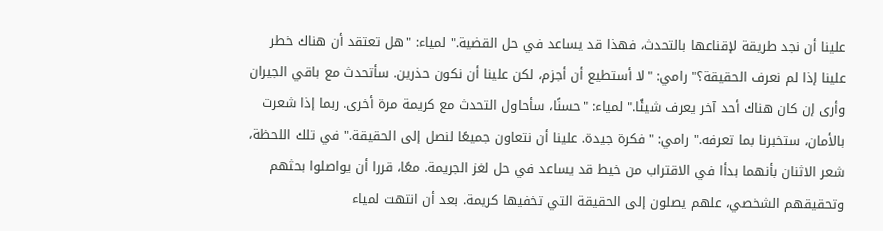علينا أن نجد طريقة لإقناعها بالتحدث، فهذا قد يساعد في حل القضية." لمياء: "هل تعتقد أن هناك خطر علينا إذا لم نعرف الحقيقة؟" رامي: "لا أستطيع أن أجزم، لكن علينا أن نكون حذرين. سأتحدث مع باقي الجيران وأرى إن كان هناك أحد آخر يعرف شيئًا." لمياء: "حسنًا، سأحاول التحدث مع كريمة مرة أخرى. ربما إذا شعرت بالأمان، ستخبرنا بما تعرفه." رامي: "فكرة جيدة. علينا أن نتعاون جميعًا لنصل إلى الحقيقة." في تلك اللحظة، شعر الاثنان بأنهما بدأا في الاقتراب من خيط قد يساعد في حل لغز الجريمة. معًا، قررا أن يواصلوا بحثهم وتحقيقهم الشخصي، علهم يصلون إلى الحقيقة التي تخفيها كريمة. بعد أن انتهت لمياء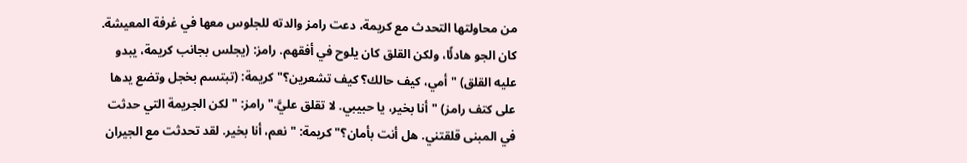من محاولتها التحدث مع كريمة، دعت رامز والدته للجلوس معها في غرفة المعيشة. كان الجو هادئًا، ولكن القلق كان يلوح في أفقهم. رامز: (يجلس بجانب كريمة، يبدو عليه القلق) "أمي، كيف حالك؟ كيف تشعرين؟" كريمة: (تبتسم بخجل وتضع يدها على كتف رامز) "أنا بخير، يا حبيبي. لا تقلق عليَّ." رامز: "لكن الجريمة التي حدثت في المبنى قلقتني. هل أنت بأمان؟" كريمة: "نعم، أنا بخير. لقد تحدثت مع الجيران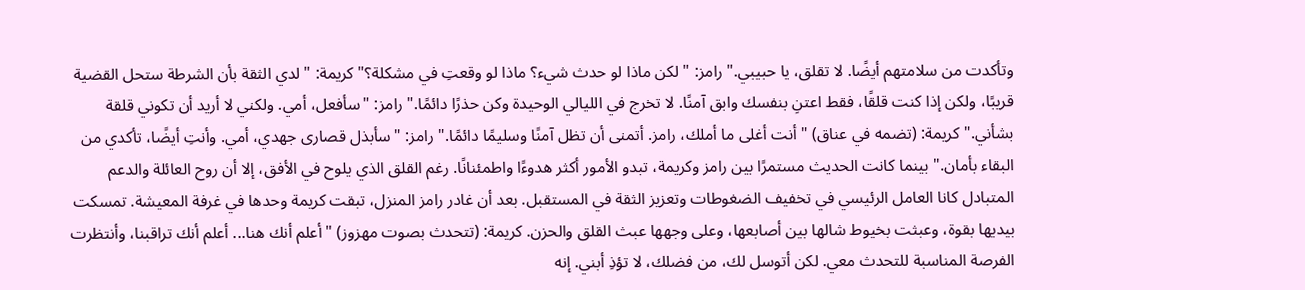وتأكدت من سلامتهم أيضًا. لا تقلق، يا حبيبي." رامز: "لكن ماذا لو حدث شيء؟ ماذا لو وقعتِ في مشكلة؟" كريمة: "لدي الثقة بأن الشرطة ستحل القضية قريبًا، ولكن إذا كنت قلقًا، فقط اعتنِ بنفسك وابق آمنًا. لا تخرج في الليالي الوحيدة وكن حذرًا دائمًا." رامز: "سأفعل، أمي. ولكني لا أريد أن تكوني قلقة بشأني." كريمة: (تضمه في عناق) "أنت أغلى ما أملك، رامز. أتمنى أن تظل آمنًا وسليمًا دائمًا." رامز: "سأبذل قصارى جهدي، أمي. وأنتِ أيضًا، تأكدي من البقاء بأمان." بينما كانت الحديث مستمرًا بين رامز وكريمة، تبدو الأمور أكثر هدوءًا واطمئنانًا. رغم القلق الذي يلوح في الأفق، إلا أن روح العائلة والدعم المتبادل كانا العامل الرئيسي في تخفيف الضغوطات وتعزيز الثقة في المستقبل. بعد أن غادر رامز المنزل، تبقت كريمة وحدها في غرفة المعيشة. تمسكت بيديها بقوة، وعبثت بخيوط شالها بين أصابعها، وعلى وجهها عبث القلق والحزن. كريمة: (تتحدث بصوت مهزوز) "أعلم أنك هنا... أعلم أنك تراقبنا، وأنتظرت الفرصة المناسبة للتحدث معي. لكن أتوسل لك، من فضلك، لا تؤذِ أبني. إنه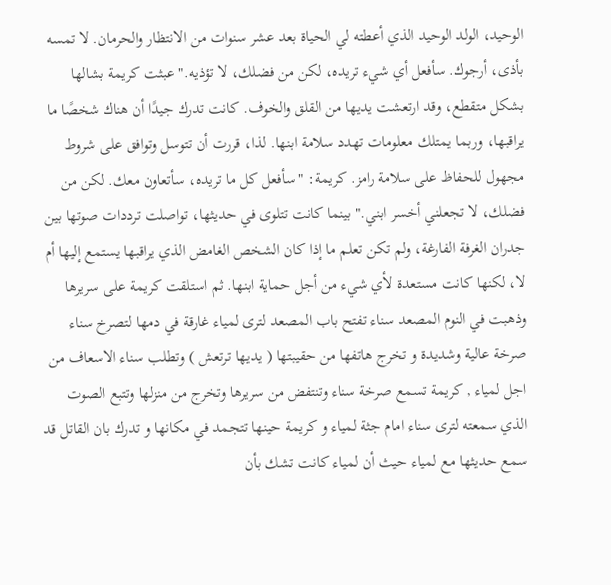الوحيد، الولد الوحيد الذي أعطته لي الحياة بعد عشر سنوات من الانتظار والحرمان. لا تمسه بأذى، أرجوك. سأفعل أي شيء تريده، لكن من فضلك، لا تؤذيه." عبثت كريمة بشالها بشكل متقطع، وقد ارتعشت يديها من القلق والخوف. كانت تدرك جيدًا أن هناك شخصًا ما يراقبها، وربما يمتلك معلومات تهدد سلامة ابنها. لذا، قررت أن تتوسل وتوافق على شروط مجهول للحفاظ على سلامة رامز. كريمة: "سأفعل كل ما تريده، سأتعاون معك. لكن من فضلك، لا تجعلني أخسر ابني." بينما كانت تتلوى في حديثها، تواصلت ترددات صوتها بين جدران الغرفة الفارغة، ولم تكن تعلم ما إذا كان الشخص الغامض الذي يراقبها يستمع إليها أم لا، لكنها كانت مستعدة لأي شيء من أجل حماية ابنها. ثم استلقت كريمة على سريرها وذهبت في النوم المصعد سناء تفتح باب المصعد لترى لمياء غارقة في دمها لتصرخ سناء صرخة عالية وشديدة و تخرج هاتفها من حقيبتها ( يديها ترتعش ) وتطلب سناء الاسعاف من اجل لمياء , كريمة تسمع صرخة سناء وتنتفض من سريرها وتخرج من منزلها وتتبع الصوت الذي سمعته لترى سناء امام جثة لمياء و كريمة حينها تتجمد في مكانها و تدرك بان القاتل قد سمع حديثها مع لمياء حيث أن لمياء كانت تشك بأن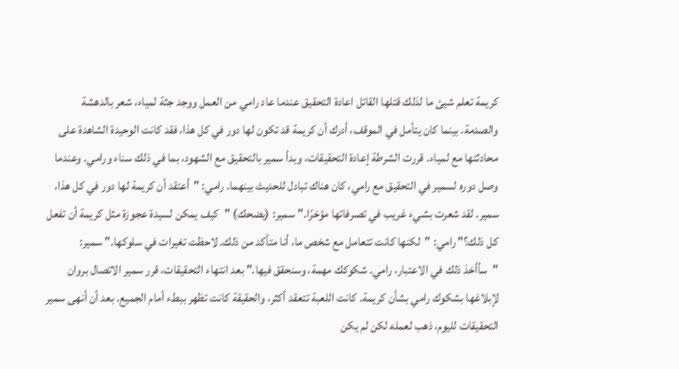كريمة تعلم شيئ ما لذلك قتلها القاتل اعادة التحقيق عندما عاد رامي من العمل ووجد جثة لمياء، شعر بالدهشة والصدمة. بينما كان يتأمل في الموقف، أدرك أن كريمة قد تكون لها دور في كل هذا، فقد كانت الوحيدة الشاهدة على محادثتها مع لمياء. قررت الشرطة إعادة التحقيقات، وبدأ سمير بالتحقيق مع الشهود، بما في ذلك سناء ورامي. وعندما وصل دوره لسمير في التحقيق مع رامي، كان هناك تبادل للحديث بينهما. رامي: "أعتقد أن كريمة لها دور في كل هذا، سمير. لقد شعرت بشيء غريب في تصرفاتها مؤخرًا." سمير: (يضحك) "كيف يمكن لسيدة عجوزة مثل كريمة أن تفعل كل ذلك؟" رامي: "لكنها كانت تتعامل مع شخص ما، أنا متأكد من ذلك. لاحظت تغيرات في سلوكها." سمير: "سأأخذ ذلك في الاعتبار، رامي. شكوكك مهمة، وسنحقق فيها." بعد انتهاء التحقيقات، قرر سمير الاتصال بروان لإبلاغها بشكوك رامي بشأن كريمة. كانت اللعبة تتعقد أكثر، والحقيقة كانت تظهر ببطء أمام الجميع. بعد أن أنهى سمير التحقيقات لليوم، ذهب لعمله لكن لم يكن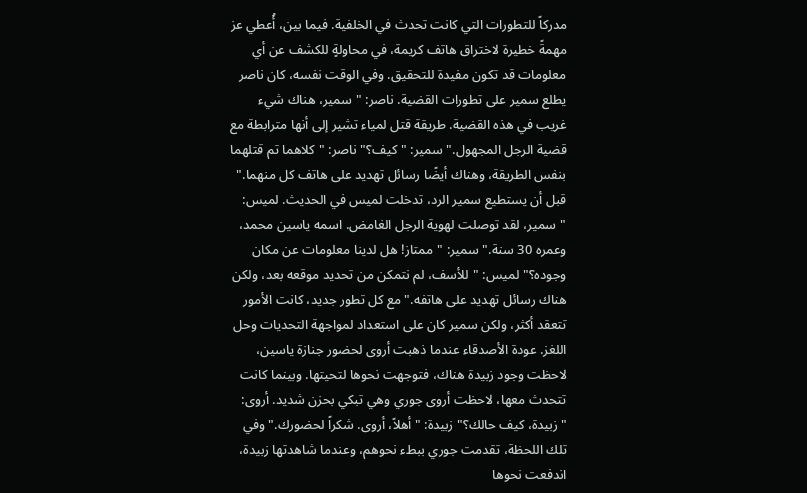مدركاً للتطورات التي كانت تحدث في الخلفية. فيما بين، أُعطي عز مهمةً خطيرة لاختراق هاتف كريمة، في محاولةٍ للكشف عن أي معلومات قد تكون مفيدة للتحقيق. وفي الوقت نفسه، كان ناصر يطلع سمير على تطورات القضية. ناصر: "سمير، هناك شيء غريب في هذه القضية. طريقة قتل لمياء تشير إلى أنها مترابطة مع قضية الرجل المجهول." سمير: "كيف؟" ناصر: "كلاهما تم قتلهما بنفس الطريقة، وهناك أيضًا رسائل تهديد على هاتف كل منهما." قبل أن يستطيع سمير الرد، تدخلت لميس في الحديث. لميس: "سمير، لقد توصلت لهوية الرجل الغامض. اسمه ياسين محمد، وعمره 30 سنة." سمير: "ممتاز! هل لدينا معلومات عن مكان وجوده؟" لميس: "للأسف، لم نتمكن من تحديد موقعه بعد، ولكن هناك رسائل تهديد على هاتفه." مع كل تطور جديد، كانت الأمور تتعقد أكثر، ولكن سمير كان على استعداد لمواجهة التحديات وحل اللغز. عودة الأصدقاء عندما ذهبت أروى لحضور جنازة ياسين، لاحظت وجود زبيدة هناك، فتوجهت نحوها لتحيتها. وبينما كانت تتحدث معها، لاحظت أروى جوري وهي تبكي بحزن شديد. أروى: "زبيدة، كيف حالك؟" زبيدة: "أهلاً، أروى. شكراً لحضورك." وفي تلك اللحظة، تقدمت جوري ببطء نحوهم، وعندما شاهدتها زبيدة، اندفعت نحوها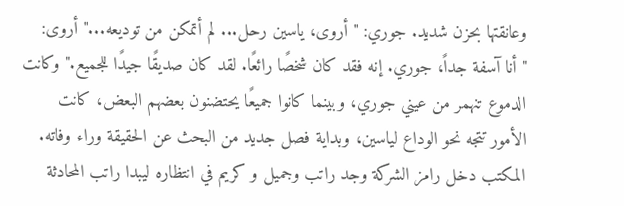وعانقتها بحزن شديد. جوري: "أروى، ياسين رحل... لم أتمكن من توديعه..." أروى: "أنا آسفة جداً، جوري. إنه فقد كان شخصًا رائعًا. لقد كان صديقًا جيدًا للجميع." وكانت الدموع تنهمر من عيني جوري، وبينما كانوا جميعًا يحتضنون بعضهم البعض، كانت الأمور تتجه نحو الوداع لياسين، وبداية فصل جديد من البحث عن الحقيقة وراء وفاته. المكتب دخل رامز الشركة وجد راتب وجميل و كريم في انتظاره ليبدا راتب المحادثة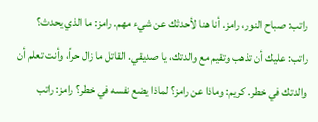راتب: صباح النور، رامز. أنا هنا لأحدثك عن شيء مهم. رامز: ما الذي يحدث؟ راتب: عليك أن تذهب وتقيم مع والدتك، يا صديقي. القاتل ما زال حراً، وأنت تعلم أن والدتك في خطر. كريم: وماذا عن رامز؟ لماذا يضع نفسه في خطر؟ رامز: راتب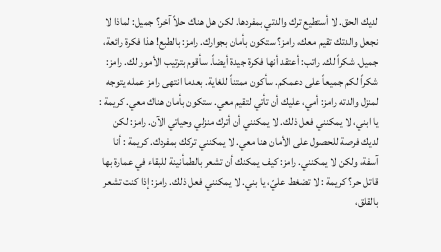لديك الحق. لا أستطيع ترك والدتي بمفردها. لكن هل هناك حلاً آخر؟ جميل: لماذا لا نجعل والدتك تقيم معك، رامز؟ ستكون بأمان بجوارك. رامز: بالطبع! هذا فكرة رائعة، جميل. شكراً لك. راتب: أعتقد أنها فكرة جيدة أيضاً. سأقوم بترتيب الأمور لك. رامز: شكراً لكم جميعاً على دعمكم. سأكون ممتناً للغاية. بعدما انتهى رامز عمله يتوجه لمنزل والدته رامز: أمي، عليك أن تأتي لتقيم معي. ستكون بأمان هناك معي. كريمة : يا ابني، لا يمكنني فعل ذلك. لا يمكنني أن أترك منزلي وحياتي الآن. رامز: لكن لديك فرصة للحصول على الأمان هنا معي. لا يمكنني تركك بمفردك. كريمة : أنا آسفة، ولكن لا يمكنني. رامز: كيف يمكنك أن تشعر بالطمأنينة للبقاء في عمارة بها قاتل حر؟ كريمة : لا تضغط عليّ، يا بني. لا يمكنني فعل ذلك. رامز: إذا كنت تشعر بالقلق،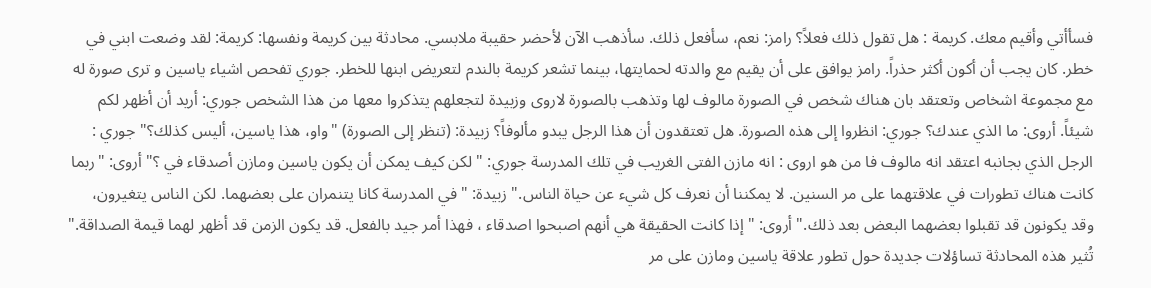فسأأتي وأقيم معك. كريمة : هل تقول ذلك فعلاً؟ رامز: نعم، سأفعل ذلك. سأذهب الآن لأحضر حقيبة ملابسي. محادثة بين كريمة ونفسها: كريمة: لقد وضعت ابني في خطر. كان يجب أن أكون أكثر حذراً. رامز يوافق على أن يقيم مع والدته لحمايتها، بينما تشعر كريمة بالندم لتعريض ابنها للخطر. جوري تفحص اشياء ياسين و ترى صورة له مع مجموعة اشخاص وتعتقد بان هناك شخص في الصورة مالوف لها وتذهب بالصورة لاروى وزبيدة لتجعلهم يتذكروا معها من هذا الشخص جوري: أريد أن أظهر لكم شيئاً. أروى: ما الذي عندك؟ جوري: انظروا إلى هذه الصورة. هل تعتقدون أن هذا الرجل يبدو مألوفاً؟ زبيدة: (تنظر إلى الصورة) "واو، هذا ياسين، أليس كذلك؟" جوري : الرجل الذي بجانبه اعتقد انه مالوف فا من هو اروى : انه مازن الفتى الغريب في تلك المدرسة جوري: "لكن كيف يمكن أن يكون ياسين ومازن أصدقاء في ؟" أروى: "ربما كانت هناك تطورات في علاقتهما على مر السنين. لا يمكننا أن نعرف كل شيء عن حياة الناس." زبيدة: "في المدرسة كانا يتنمران على بعضهما. لكن الناس يتغيرون، وقد يكونون قد تقبلوا بعضهما البعض بعد ذلك." أروى: "إذا كانت الحقيقة هي أنهم اصبحوا اصدقاء ، فهذا أمر جيد بالفعل. قد يكون الزمن قد أظهر لهما قيمة الصداقة." تُثير هذه المحادثة تساؤلات جديدة حول تطور علاقة ياسين ومازن على مر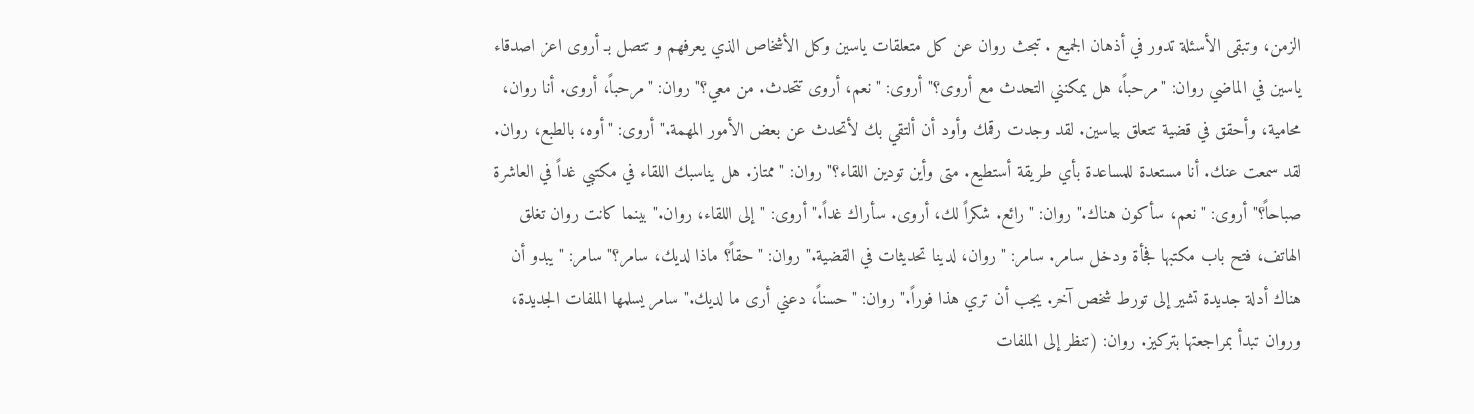الزمن، وتبقى الأسئلة تدور في أذهان الجميع . تبحث روان عن كل متعلقات ياسين وكل الأشخاص الذي يعرفهم و تتصل بـ أروى اعز اصدقاء ياسين في الماضي روان: "مرحباً، هل يمكنني التحدث مع أروى؟" أروى: "نعم، أروى تتحدث. من معي؟" روان: "مرحباً، أروى. أنا روان، محامية، وأحقق في قضية تتعلق بياسين. لقد وجدت رقمك وأود أن ألتقي بك لأتحدث عن بعض الأمور المهمة." أروى: "أوه، بالطبع، روان. لقد سمعت عنك. أنا مستعدة للمساعدة بأي طريقة أستطيع. متى وأين تودين اللقاء؟" روان: "ممتاز. هل يناسبك اللقاء في مكتبي غداً في العاشرة صباحاً؟" أروى: "نعم، سأكون هناك." روان: "رائع. شكراً لك، أروى. سأراك غداً." أروى: "إلى اللقاء، روان." بينما كانت روان تغلق الهاتف، فتح باب مكتبها فجأة ودخل سامر. سامر: "روان، لدينا تحديثات في القضية." روان: "حقاً؟ ماذا لديك، سامر؟" سامر: "يبدو أن هناك أدلة جديدة تشير إلى تورط شخص آخر. يجب أن تري هذا فوراً." روان: "حسناً، دعني أرى ما لديك." سامر يسلمها الملفات الجديدة، وروان تبدأ بمراجعتها بتركيز. روان: (تنظر إلى الملفات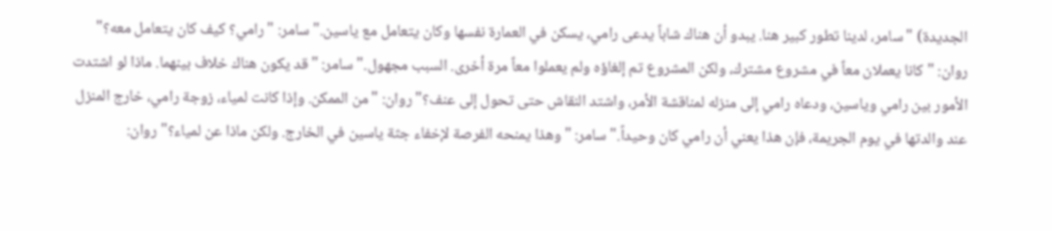الجديدة) "سامر، لدينا تطور كبير هنا. يبدو أن هناك شاباً يدعى رامي، يسكن في العمارة نفسها وكان يتعامل مع ياسين." سامر: "رامي؟ كيف كان يتعامل معه؟" روان: "كانا يعملان معاً في مشروع مشترك، ولكن المشروع تم إلغاؤه ولم يعملوا معاً مرة أخرى. السبب مجهول." سامر: "قد يكون هناك خلاف بينهما. ماذا لو اشتدت الأمور بين رامي وياسين، ودعاه رامي إلى منزله لمناقشة الأمر، واشتد النقاش حتى تحول إلى عنف؟" روان: "من الممكن. وإذا كانت لمياء، زوجة رامي، خارج المنزل عند والدتها في يوم الجريمة، فإن هذا يعني أن رامي كان وحيداً." سامر: "وهذا يمنحه الفرصة لإخفاء جثة ياسين في الخارج. ولكن ماذا عن لمياء؟" روان: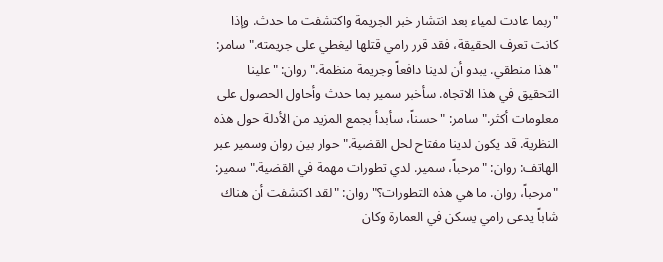"ربما عادت لمياء بعد انتشار خبر الجريمة واكتشفت ما حدث. وإذا كانت تعرف الحقيقة، فقد قرر رامي قتلها ليغطي على جريمته." سامر: "هذا منطقي. يبدو أن لدينا دافعاً وجريمة منظمة." روان: "علينا التحقيق في هذا الاتجاه. سأخبر سمير بما حدث وأحاول الحصول على معلومات أكثر." سامر: "حسناً، سأبدأ بجمع المزيد من الأدلة حول هذه النظرية. قد يكون لدينا مفتاح لحل القضية." حوار بين روان وسمير عبر الهاتف: روان: "مرحباً، سمير. لدي تطورات مهمة في القضية." سمير: "مرحباً، روان. ما هي هذه التطورات؟" روان: "لقد اكتشفت أن هناك شاباً يدعى رامي يسكن في العمارة وكان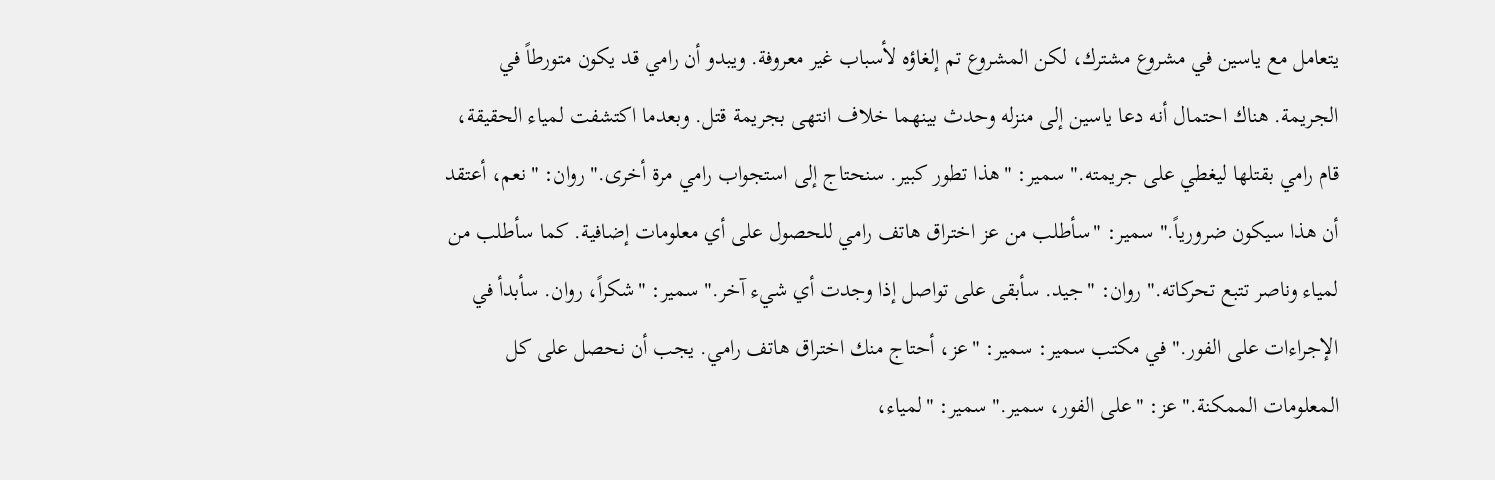يتعامل مع ياسين في مشروع مشترك، لكن المشروع تم إلغاؤه لأسباب غير معروفة. ويبدو أن رامي قد يكون متورطاً في الجريمة. هناك احتمال أنه دعا ياسين إلى منزله وحدث بينهما خلاف انتهى بجريمة قتل. وبعدما اكتشفت لمياء الحقيقة، قام رامي بقتلها ليغطي على جريمته." سمير: "هذا تطور كبير. سنحتاج إلى استجواب رامي مرة أخرى." روان: "نعم، أعتقد أن هذا سيكون ضرورياً." سمير: "سأطلب من عز اختراق هاتف رامي للحصول على أي معلومات إضافية. كما سأطلب من لمياء وناصر تتبع تحركاته." روان: "جيد. سأبقى على تواصل إذا وجدت أي شيء آخر." سمير: "شكراً، روان. سأبدأ في الإجراءات على الفور." في مكتب سمير: سمير: "عز، أحتاج منك اختراق هاتف رامي. يجب أن نحصل على كل المعلومات الممكنة." عز: "على الفور، سمير." سمير: "لمياء،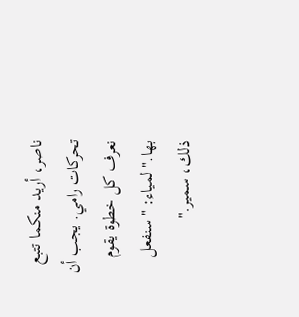ناصر، أريد منكما تتبع تحركات رامي. يجب أن نعرف كل خطوة يقوم بها." لمياء: "سنفعل ذلك، سمير."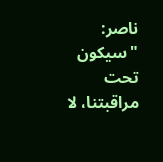ناصر: "سيكون تحت مراقبتنا، لا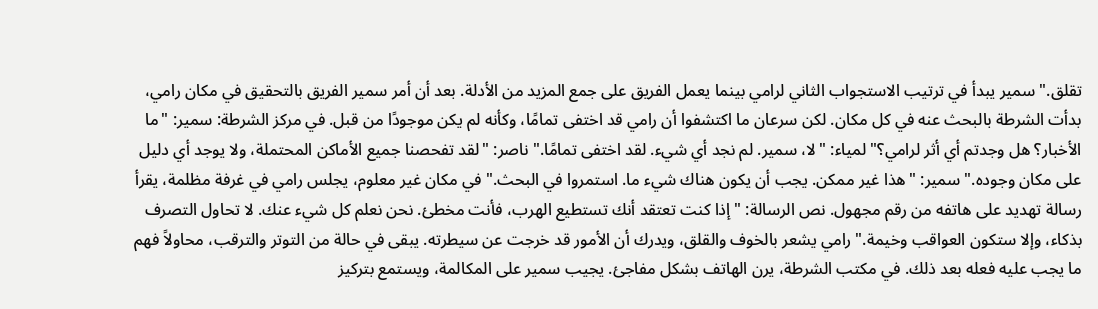تقلق." سمير يبدأ في ترتيب الاستجواب الثاني لرامي بينما يعمل الفريق على جمع المزيد من الأدلة. بعد أن أمر سمير الفريق بالتحقيق في مكان رامي، بدأت الشرطة بالبحث عنه في كل مكان. لكن سرعان ما اكتشفوا أن رامي قد اختفى تمامًا، وكأنه لم يكن موجودًا من قبل. في مركز الشرطة: سمير: "ما الأخبار؟ هل وجدتم أي أثر لرامي؟" لمياء: "لا، سمير. لم نجد أي شيء. لقد اختفى تمامًا." ناصر: "لقد تفحصنا جميع الأماكن المحتملة، ولا يوجد أي دليل على مكان وجوده." سمير: "هذا غير ممكن. يجب أن يكون هناك شيء ما. استمروا في البحث." في مكان غير معلوم، يجلس رامي في غرفة مظلمة، يقرأ رسالة تهديد على هاتفه من رقم مجهول. نص الرسالة: "إذا كنت تعتقد أنك تستطيع الهرب، فأنت مخطئ. نحن نعلم كل شيء عنك. لا تحاول التصرف بذكاء، وإلا ستكون العواقب وخيمة." رامي يشعر بالخوف والقلق، ويدرك أن الأمور قد خرجت عن سيطرته. يبقى في حالة من التوتر والترقب، محاولاً فهم ما يجب عليه فعله بعد ذلك. في مكتب الشرطة، يرن الهاتف بشكل مفاجئ. يجيب سمير على المكالمة، ويستمع بتركيز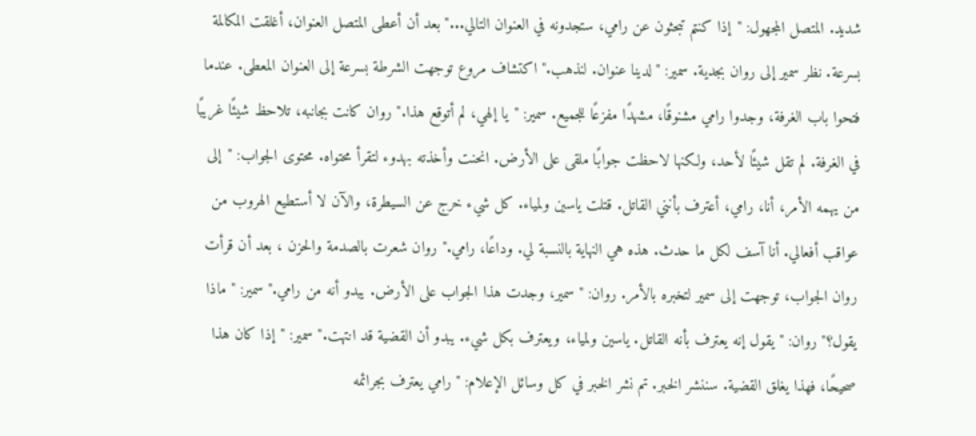شديد. المتصل المجهول: "إذا كنتم تبحثون عن رامي، ستجدونه في العنوان التالي..." بعد أن أعطى المتصل العنوان، أغلقت المكالمة بسرعة. نظر سمير إلى روان بجدية. سمير: "لدينا عنوان. لنذهب." اكتشاف مروع توجهت الشرطة بسرعة إلى العنوان المعطى. عندما فتحوا باب الغرفة، وجدوا رامي مشنوقًا، مشهدًا مفزعًا للجميع. سمير: "يا إلهي، لم أتوقع هذا." روان كانت بجانبه، تلاحظ شيئًا غريبًا في الغرفة. لم تقل شيئًا لأحد، ولكنها لاحظت جوابًا ملقى على الأرض. انحنت وأخذته بهدوء لتقرأ محتواه. محتوى الجواب: "إلى من يهمه الأمر، أنا، رامي، أعترف بأنني القاتل. قتلت ياسين ولمياء. كل شيء خرج عن السيطرة، والآن لا أستطيع الهروب من عواقب أفعالي. أنا آسف لكل ما حدث. هذه هي النهاية بالنسبة لي. وداعًا، رامي." روان شعرت بالصدمة والحزن ، بعد أن قرأت روان الجواب، توجهت إلى سمير لتخبره بالأمر. روان: "سمير، وجدت هذا الجواب على الأرض. يبدو أنه من رامي." سمير: "ماذا يقول؟" روان: "يقول إنه يعترف بأنه القاتل. ياسين ولمياء، ويعترف بكل شيء. يبدو أن القضية قد انتهت." سمير: "إذا كان هذا صحيحًا، فهذا يغلق القضية. سننشر الخبر. تم نشر الخبر في كل وسائل الإعلام: "رامي يعترف بجرائمه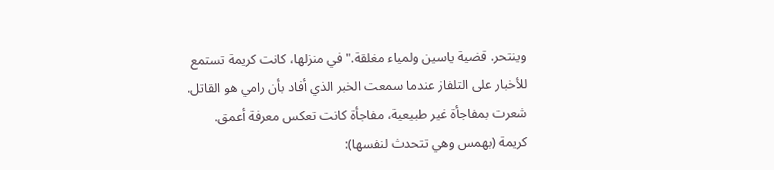وينتحر. قضية ياسين ولمياء مغلقة." في منزلها، كانت كريمة تستمع للأخبار على التلفاز عندما سمعت الخبر الذي أفاد بأن رامي هو القاتل. شعرت بمفاجأة غير طبيعية، مفاجأة كانت تعكس معرفة أعمق. كريمة (بهمس وهي تتحدث لنفسها):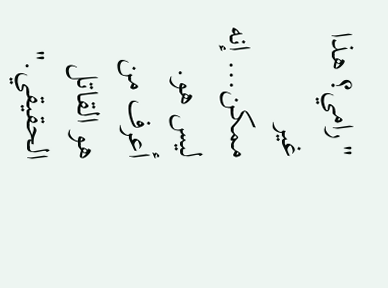"رامي؟ هذا غير ممكن... إنه ليس هو. أعرف من هو القاتل الحقيقي."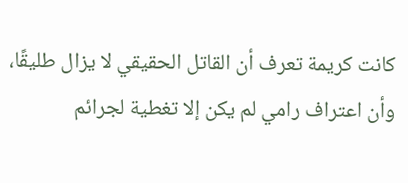كانت كريمة تعرف أن القاتل الحقيقي لا يزال طليقًا، وأن اعتراف رامي لم يكن إلا تغطية لجرائم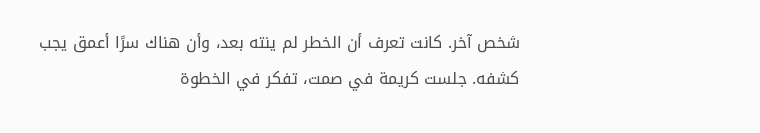شخص آخر. كانت تعرف أن الخطر لم ينته بعد، وأن هناك سرًا أعمق يجب كشفه. جلست كريمة في صمت، تفكر في الخطوة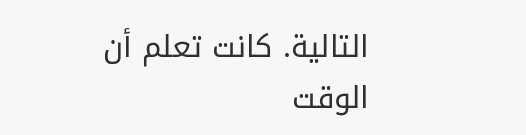التالية. كانت تعلم أن الوقت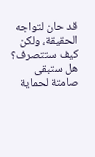قد حان لتواجه الحقيقة، ولكن كيف ستتصرف؟ هل ستبقى صامتة لحماية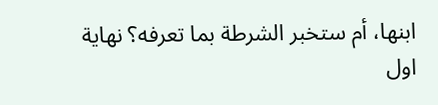ابنها، أم ستخبر الشرطة بما تعرفه؟ نهاية اول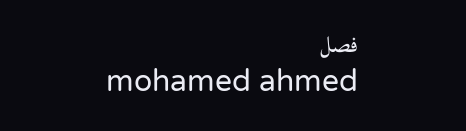فصل
mohamed ahmed